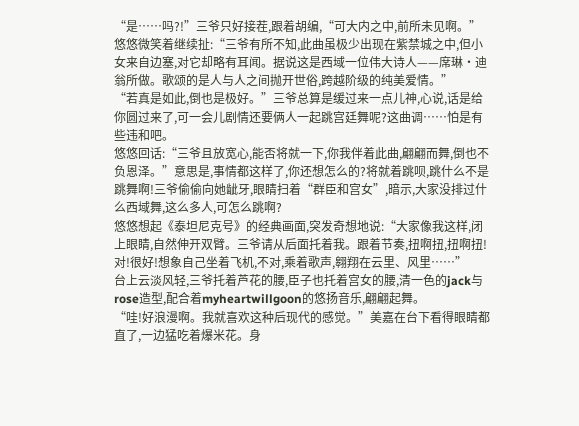“是……吗?!”三爷只好接茬,跟着胡编,“可大内之中,前所未见啊。”
悠悠微笑着继续扯:“三爷有所不知,此曲虽极少出现在紫禁城之中,但小女来自边塞,对它却略有耳闻。据说这是西域一位伟大诗人——席琳·迪翁所做。歌颂的是人与人之间抛开世俗,跨越阶级的纯美爱情。”
“若真是如此,倒也是极好。”三爷总算是缓过来一点儿神,心说,话是给你圆过来了,可一会儿剧情还要俩人一起跳宫廷舞呢?这曲调……怕是有些违和吧。
悠悠回话:“三爷且放宽心,能否将就一下,你我伴着此曲,翩翩而舞,倒也不负恩泽。”意思是,事情都这样了,你还想怎么的?将就着跳呗,跳什么不是跳舞啊!三爷偷偷向她龇牙,眼睛扫着“群臣和宫女”,暗示,大家没排过什么西域舞,这么多人,可怎么跳啊?
悠悠想起《泰坦尼克号》的经典画面,突发奇想地说:“大家像我这样,闭上眼睛,自然伸开双臂。三爷请从后面托着我。跟着节奏,扭啊扭,扭啊扭!对!很好!想象自己坐着飞机,不对,乘着歌声,翱翔在云里、风里……”
台上云淡风轻,三爷托着芦花的腰,臣子也托着宫女的腰,清一色的jack与rose造型,配合着myheartwillgoon的悠扬音乐,翩翩起舞。
“哇!好浪漫啊。我就喜欢这种后现代的感觉。”美嘉在台下看得眼睛都直了,一边猛吃着爆米花。身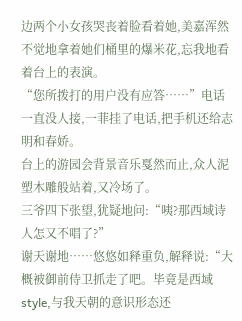边两个小女孩哭丧着脸看着她,美嘉浑然不觉地拿着她们桶里的爆米花,忘我地看着台上的表演。
“您所拨打的用户没有应答……”电话一直没人接,一菲挂了电话,把手机还给志明和春娇。
台上的游园会背景音乐戛然而止,众人泥塑木雕般站着,又冷场了。
三爷四下张望,犹疑地问:“咦?那西域诗人怎又不唱了?”
谢天谢地……悠悠如释重负,解释说:“大概被御前侍卫抓走了吧。毕竟是西域style,与我天朝的意识形态还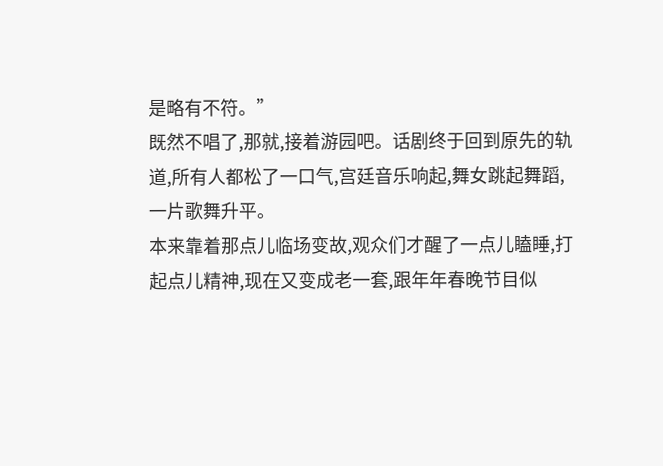是略有不符。”
既然不唱了,那就,接着游园吧。话剧终于回到原先的轨道,所有人都松了一口气,宫廷音乐响起,舞女跳起舞蹈,一片歌舞升平。
本来靠着那点儿临场变故,观众们才醒了一点儿瞌睡,打起点儿精神,现在又变成老一套,跟年年春晚节目似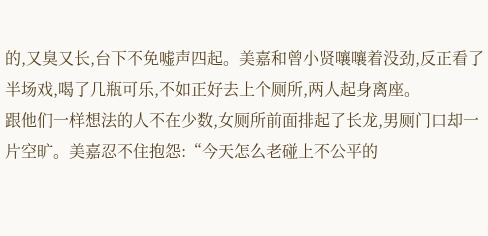的,又臭又长,台下不免嘘声四起。美嘉和曾小贤嚷嚷着没劲,反正看了半场戏,喝了几瓶可乐,不如正好去上个厕所,两人起身离座。
跟他们一样想法的人不在少数,女厕所前面排起了长龙,男厕门口却一片空旷。美嘉忍不住抱怨:“今天怎么老碰上不公平的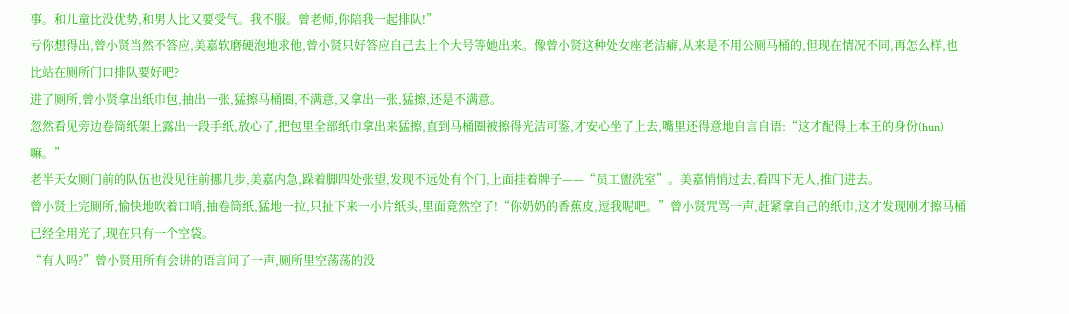事。和儿童比没优势,和男人比又要受气。我不服。曾老师,你陪我一起排队!”
亏你想得出,曾小贤当然不答应,美嘉软磨硬泡地求他,曾小贤只好答应自己去上个大号等她出来。像曾小贤这种处女座老洁癖,从来是不用公厕马桶的,但现在情况不同,再怎么样,也比站在厕所门口排队要好吧?
进了厕所,曾小贤拿出纸巾包,抽出一张,猛擦马桶圈,不满意,又拿出一张,猛擦,还是不满意。
忽然看见旁边卷筒纸架上露出一段手纸,放心了,把包里全部纸巾拿出来猛擦,直到马桶圈被擦得光洁可鉴,才安心坐了上去,嘴里还得意地自言自语:“这才配得上本王的身份(hun)嘛。”
老半天女厕门前的队伍也没见往前挪几步,美嘉内急,跺着脚四处张望,发现不远处有个门,上面挂着牌子——“员工盥洗室”。美嘉悄悄过去,看四下无人,推门进去。
曾小贤上完厕所,愉快地吹着口哨,抽卷筒纸,猛地一拉,只扯下来一小片纸头,里面竟然空了!“你奶奶的香蕉皮,逗我呢吧。”曾小贤咒骂一声,赶紧拿自己的纸巾,这才发现刚才擦马桶已经全用光了,现在只有一个空袋。
“有人吗?”曾小贤用所有会讲的语言问了一声,厕所里空荡荡的没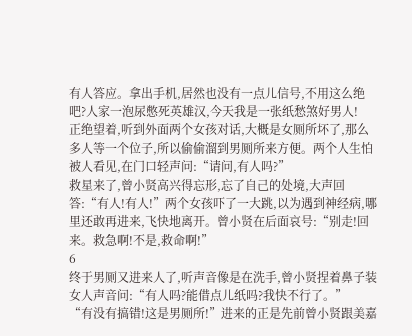有人答应。拿出手机,居然也没有一点儿信号,不用这么绝吧?人家一泡尿憋死英雄汉,今天我是一张纸愁煞好男人!
正绝望着,听到外面两个女孩对话,大概是女厕所坏了,那么多人等一个位子,所以偷偷溜到男厕所来方便。两个人生怕被人看见,在门口轻声问:“请问,有人吗?”
救星来了,曾小贤高兴得忘形,忘了自己的处境,大声回答:“有人!有人!”两个女孩吓了一大跳,以为遇到神经病,哪里还敢再进来,飞快地离开。曾小贤在后面哀号:“别走!回来。救急啊!不是,救命啊!”
6
终于男厕又进来人了,听声音像是在洗手,曾小贤捏着鼻子装女人声音问:“有人吗?能借点儿纸吗?我快不行了。”
“有没有搞错!这是男厕所!”进来的正是先前曾小贤跟美嘉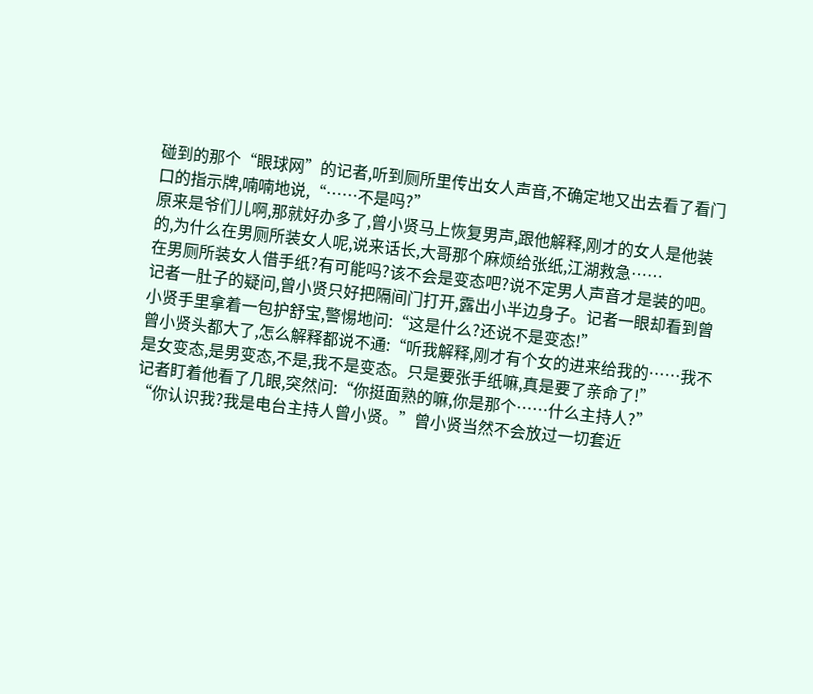碰到的那个“眼球网”的记者,听到厕所里传出女人声音,不确定地又出去看了看门口的指示牌,喃喃地说,“……不是吗?”
原来是爷们儿啊,那就好办多了,曾小贤马上恢复男声,跟他解释,刚才的女人是他装的,为什么在男厕所装女人呢,说来话长,大哥那个麻烦给张纸,江湖救急……
在男厕所装女人借手纸?有可能吗?该不会是变态吧?说不定男人声音才是装的吧。记者一肚子的疑问,曾小贤只好把隔间门打开,露出小半边身子。记者一眼却看到曾小贤手里拿着一包护舒宝,警惕地问:“这是什么?还说不是变态!”
曾小贤头都大了,怎么解释都说不通:“听我解释,刚才有个女的进来给我的……我不是女变态,是男变态,不是,我不是变态。只是要张手纸嘛,真是要了亲命了!”
记者盯着他看了几眼,突然问:“你挺面熟的嘛,你是那个……什么主持人?”
“你认识我?我是电台主持人曾小贤。”曾小贤当然不会放过一切套近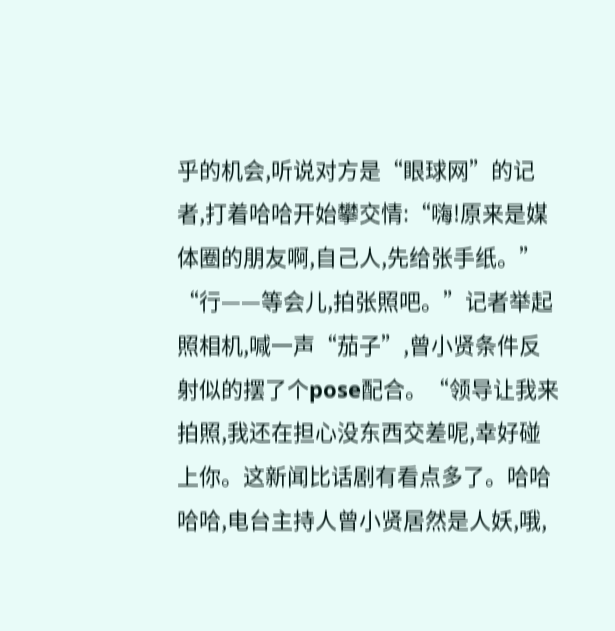乎的机会,听说对方是“眼球网”的记者,打着哈哈开始攀交情:“嗨!原来是媒体圈的朋友啊,自己人,先给张手纸。”
“行——等会儿,拍张照吧。”记者举起照相机,喊一声“茄子”,曾小贤条件反射似的摆了个pose配合。“领导让我来拍照,我还在担心没东西交差呢,幸好碰上你。这新闻比话剧有看点多了。哈哈哈哈,电台主持人曾小贤居然是人妖,哦,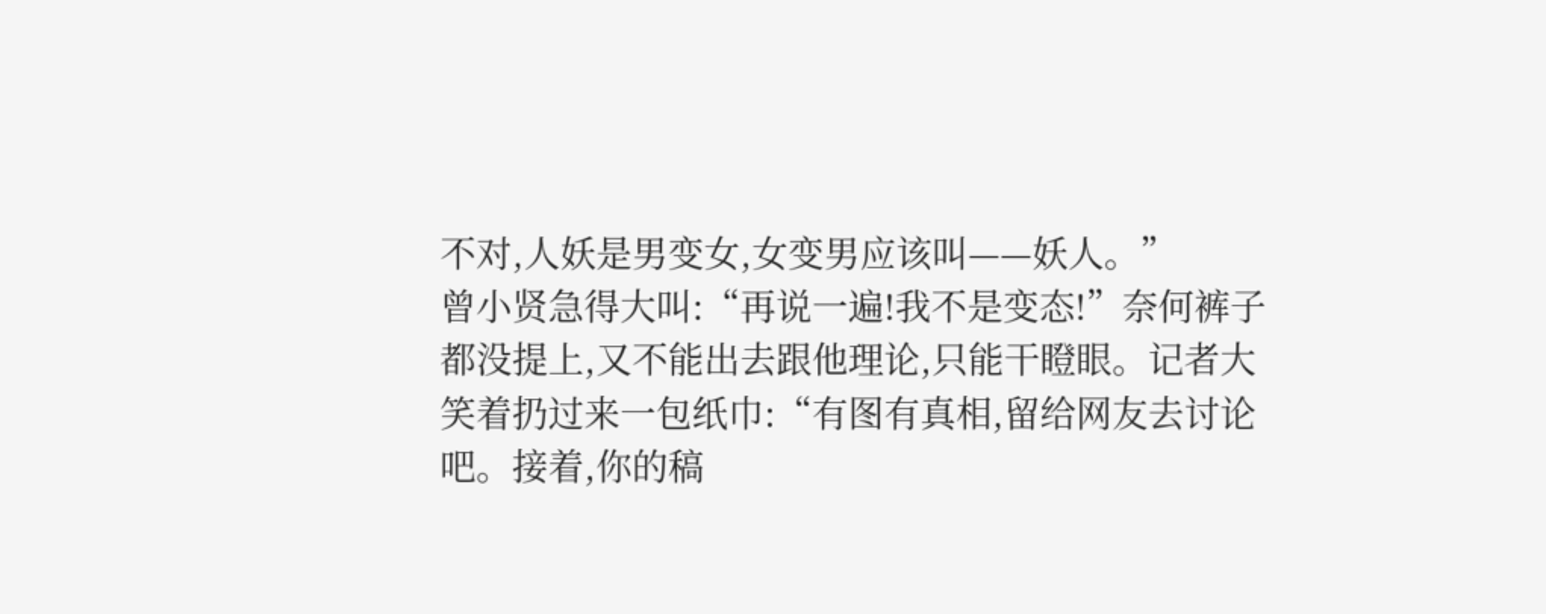不对,人妖是男变女,女变男应该叫——妖人。”
曾小贤急得大叫:“再说一遍!我不是变态!”奈何裤子都没提上,又不能出去跟他理论,只能干瞪眼。记者大笑着扔过来一包纸巾:“有图有真相,留给网友去讨论吧。接着,你的稿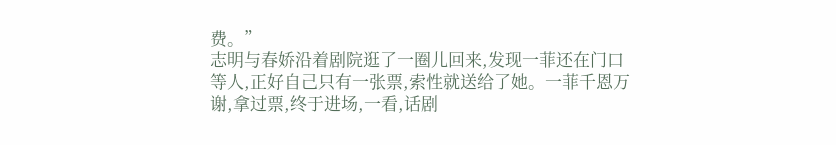费。”
志明与春娇沿着剧院逛了一圈儿回来,发现一菲还在门口等人,正好自己只有一张票,索性就送给了她。一菲千恩万谢,拿过票,终于进场,一看,话剧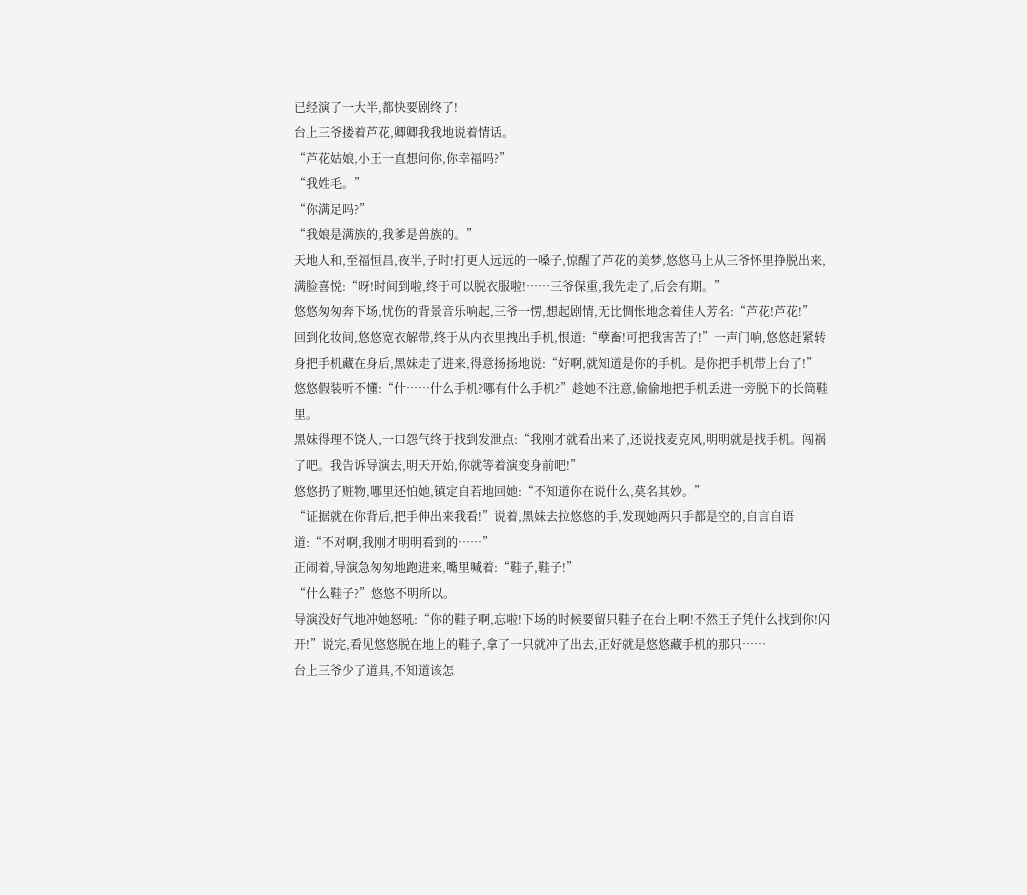已经演了一大半,都快要剧终了!
台上三爷搂着芦花,卿卿我我地说着情话。
“芦花姑娘,小王一直想问你,你幸福吗?”
“我姓毛。”
“你满足吗?”
“我娘是满族的,我爹是兽族的。”
天地人和,至福恒昌,夜半,子时!打更人远远的一嗓子,惊醒了芦花的美梦,悠悠马上从三爷怀里挣脱出来,满脸喜悦:“呀!时间到啦,终于可以脱衣服啦!……三爷保重,我先走了,后会有期。”
悠悠匆匆奔下场,忧伤的背景音乐响起,三爷一愣,想起剧情,无比惆怅地念着佳人芳名:“芦花!芦花!”
回到化妆间,悠悠宽衣解带,终于从内衣里拽出手机,恨道:“孽畜!可把我害苦了!”一声门响,悠悠赶紧转身把手机藏在身后,黑妹走了进来,得意扬扬地说:“好啊,就知道是你的手机。是你把手机带上台了!”
悠悠假装听不懂:“什……什么手机?哪有什么手机?”趁她不注意,偷偷地把手机丢进一旁脱下的长筒鞋里。
黑妹得理不饶人,一口怨气终于找到发泄点:“我刚才就看出来了,还说找麦克风,明明就是找手机。闯祸了吧。我告诉导演去,明天开始,你就等着演变身前吧!”
悠悠扔了赃物,哪里还怕她,镇定自若地回她:“不知道你在说什么,莫名其妙。”
“证据就在你背后,把手伸出来我看!”说着,黑妹去拉悠悠的手,发现她两只手都是空的,自言自语道:“不对啊,我刚才明明看到的……”
正闹着,导演急匆匆地跑进来,嘴里喊着:“鞋子,鞋子!”
“什么鞋子?”悠悠不明所以。
导演没好气地冲她怒吼:“你的鞋子啊,忘啦!下场的时候要留只鞋子在台上啊!不然王子凭什么找到你!闪开!”说完,看见悠悠脱在地上的鞋子,拿了一只就冲了出去,正好就是悠悠藏手机的那只……
台上三爷少了道具,不知道该怎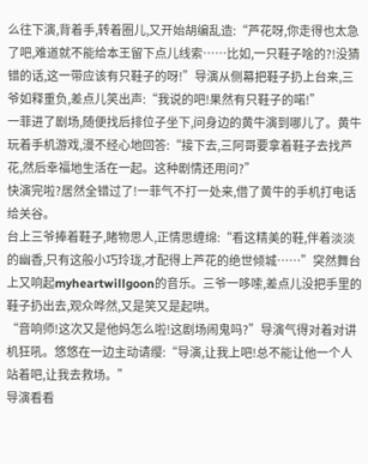么往下演,背着手,转着圈儿,又开始胡编乱造:“芦花呀,你走得也太急了吧,难道就不能给本王留下点儿线索……比如,一只鞋子啥的?!没猜错的话,这一带应该有只鞋子的呀!”导演从侧幕把鞋子扔上台来,三爷如释重负,差点儿笑出声:“我说的吧!果然有只鞋子的喏!”
一菲进了剧场,随便找后排位子坐下,问身边的黄牛演到哪儿了。黄牛玩着手机游戏,漫不经心地回答:“接下去,三阿哥要拿着鞋子去找芦花,然后幸福地生活在一起。这种剧情还用问?”
快演完啦?居然全错过了!一菲气不打一处来,借了黄牛的手机打电话给关谷。
台上三爷捧着鞋子,睹物思人,正情思缠绵:“看这精美的鞋,伴着淡淡的幽香,只有这般小巧玲珑,才配得上芦花的绝世倾城……”突然舞台上又响起myheartwillgoon的音乐。三爷一哆嗦,差点儿没把手里的鞋子扔出去,观众哗然,又是笑又是起哄。
“音响师!这次又是他妈怎么啦!这剧场闹鬼吗?”导演气得对着对讲机狂吼。悠悠在一边主动请缨:“导演,让我上吧!总不能让他一个人站着吧,让我去救场。”
导演看看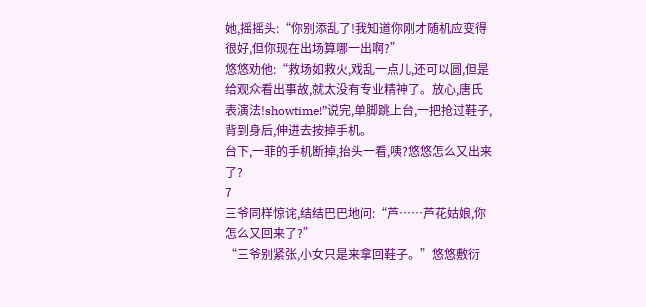她,摇摇头:“你别添乱了!我知道你刚才随机应变得很好,但你现在出场算哪一出啊?”
悠悠劝他:“救场如救火,戏乱一点儿,还可以圆,但是给观众看出事故,就太没有专业精神了。放心,唐氏表演法!showtime!”说完,单脚跳上台,一把抢过鞋子,背到身后,伸进去按掉手机。
台下,一菲的手机断掉,抬头一看,咦?悠悠怎么又出来了?
7
三爷同样惊诧,结结巴巴地问:“芦……芦花姑娘,你怎么又回来了?”
“三爷别紧张,小女只是来拿回鞋子。”悠悠敷衍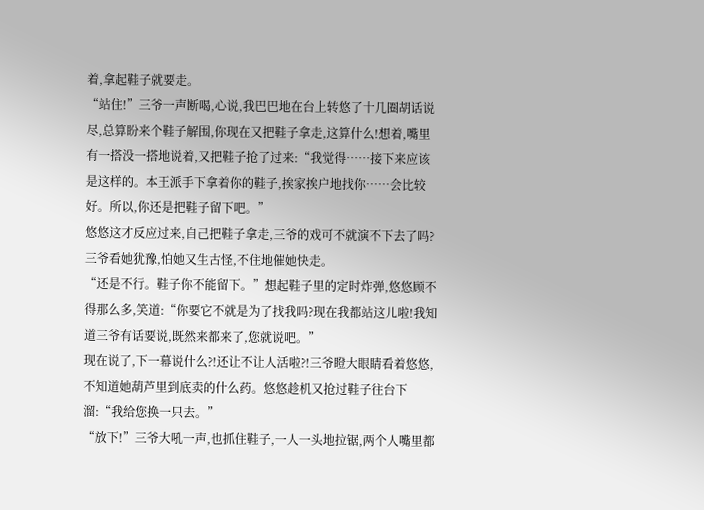着,拿起鞋子就要走。
“站住!”三爷一声断喝,心说,我巴巴地在台上转悠了十几圈胡话说尽,总算盼来个鞋子解围,你现在又把鞋子拿走,这算什么!想着,嘴里有一搭没一搭地说着,又把鞋子抢了过来:“我觉得……接下来应该是这样的。本王派手下拿着你的鞋子,挨家挨户地找你……会比较好。所以,你还是把鞋子留下吧。”
悠悠这才反应过来,自己把鞋子拿走,三爷的戏可不就演不下去了吗?三爷看她犹豫,怕她又生古怪,不住地催她快走。
“还是不行。鞋子你不能留下。”想起鞋子里的定时炸弹,悠悠顾不得那么多,笑道:“你要它不就是为了找我吗?现在我都站这儿啦!我知道三爷有话要说,既然来都来了,您就说吧。”
现在说了,下一幕说什么?!还让不让人活啦?!三爷瞪大眼睛看着悠悠,不知道她葫芦里到底卖的什么药。悠悠趁机又抢过鞋子往台下溜:“我给您换一只去。”
“放下!”三爷大吼一声,也抓住鞋子,一人一头地拉锯,两个人嘴里都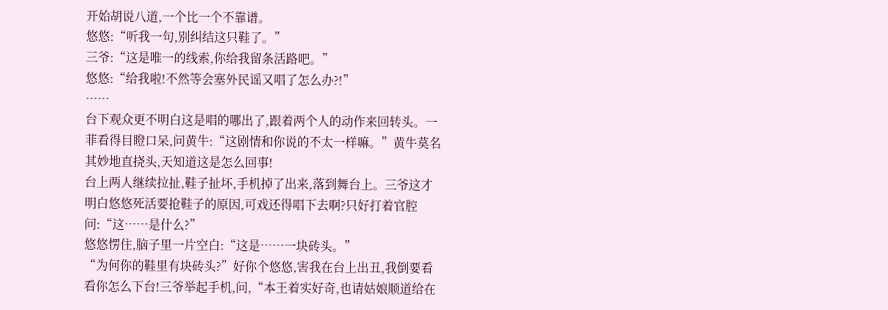开始胡说八道,一个比一个不靠谱。
悠悠:“听我一句,别纠结这只鞋了。”
三爷:“这是唯一的线索,你给我留条活路吧。”
悠悠:“给我啦!不然等会塞外民谣又唱了怎么办?!”
……
台下观众更不明白这是唱的哪出了,跟着两个人的动作来回转头。一菲看得目瞪口呆,问黄牛:“这剧情和你说的不太一样嘛。”黄牛莫名其妙地直挠头,天知道这是怎么回事!
台上两人继续拉扯,鞋子扯坏,手机掉了出来,落到舞台上。三爷这才明白悠悠死活要抢鞋子的原因,可戏还得唱下去啊?只好打着官腔问:“这……是什么?”
悠悠愣住,脑子里一片空白:“这是……一块砖头。”
“为何你的鞋里有块砖头?”好你个悠悠,害我在台上出丑,我倒要看看你怎么下台!三爷举起手机,问,“本王着实好奇,也请姑娘顺道给在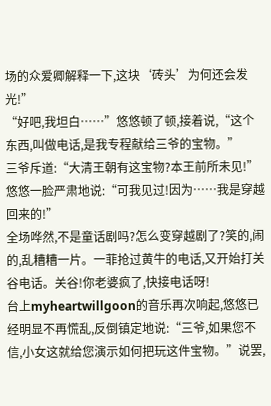场的众爱卿解释一下,这块‘砖头’为何还会发光!”
“好吧,我坦白……”悠悠顿了顿,接着说,“这个东西,叫做电话,是我专程献给三爷的宝物。”
三爷斥道:“大清王朝有这宝物?本王前所未见!”
悠悠一脸严肃地说:“可我见过!因为……我是穿越回来的!”
全场哗然,不是童话剧吗?怎么变穿越剧了?笑的,闹的,乱糟糟一片。一菲抢过黄牛的电话,又开始打关谷电话。关谷!你老婆疯了,快接电话呀!
台上myheartwillgoon的音乐再次响起,悠悠已经明显不再慌乱,反倒镇定地说:“三爷,如果您不信,小女这就给您演示如何把玩这件宝物。”说罢,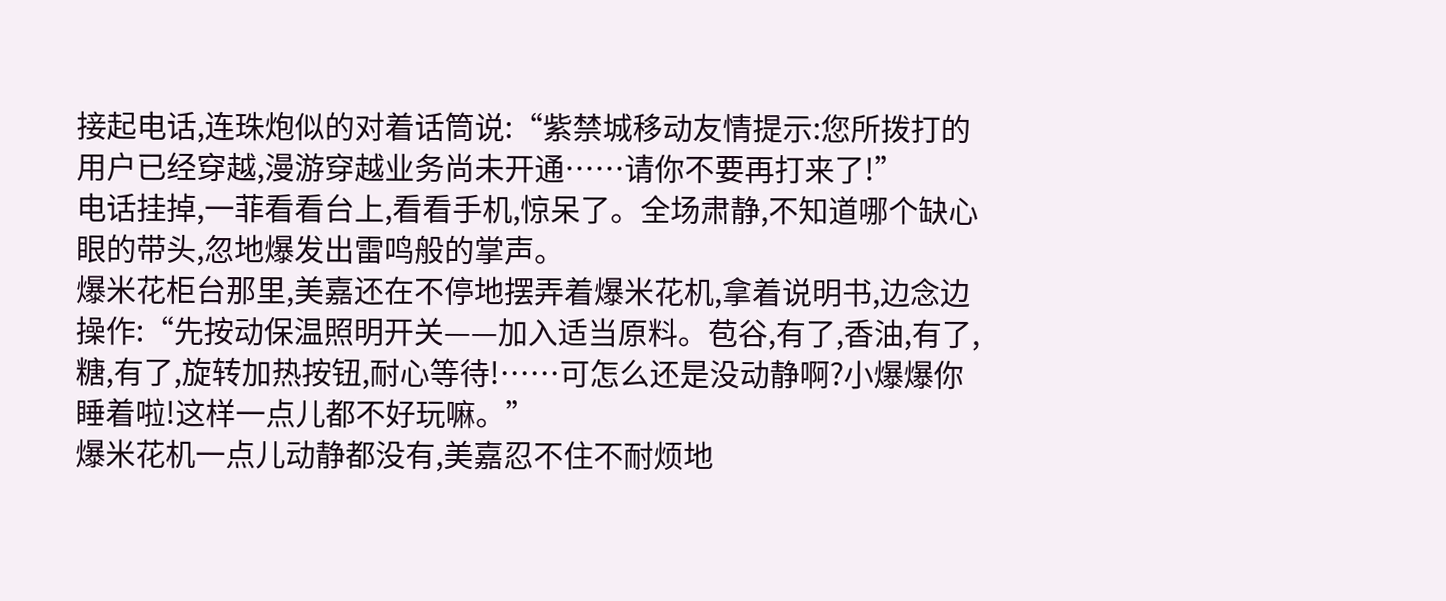接起电话,连珠炮似的对着话筒说:“紫禁城移动友情提示:您所拨打的用户已经穿越,漫游穿越业务尚未开通……请你不要再打来了!”
电话挂掉,一菲看看台上,看看手机,惊呆了。全场肃静,不知道哪个缺心眼的带头,忽地爆发出雷鸣般的掌声。
爆米花柜台那里,美嘉还在不停地摆弄着爆米花机,拿着说明书,边念边操作:“先按动保温照明开关——加入适当原料。苞谷,有了,香油,有了,糖,有了,旋转加热按钮,耐心等待!……可怎么还是没动静啊?小爆爆你睡着啦!这样一点儿都不好玩嘛。”
爆米花机一点儿动静都没有,美嘉忍不住不耐烦地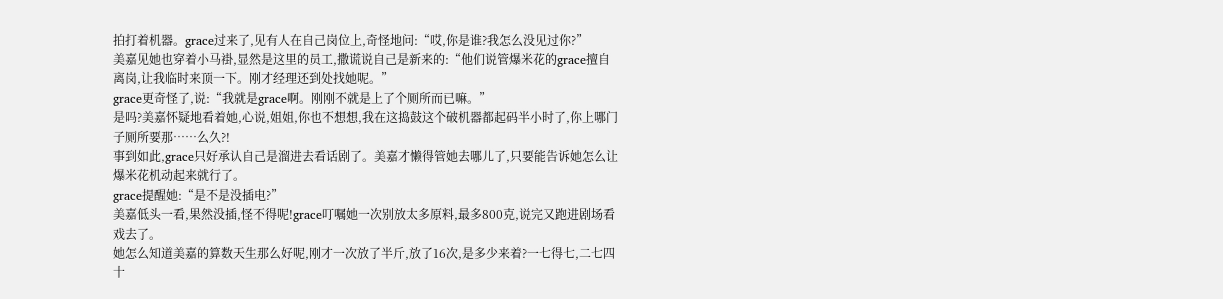拍打着机器。grace过来了,见有人在自己岗位上,奇怪地问:“哎,你是谁?我怎么没见过你?”
美嘉见她也穿着小马褂,显然是这里的员工,撒谎说自己是新来的:“他们说管爆米花的grace擅自离岗,让我临时来顶一下。刚才经理还到处找她呢。”
grace更奇怪了,说:“我就是grace啊。刚刚不就是上了个厕所而已嘛。”
是吗?美嘉怀疑地看着她,心说,姐姐,你也不想想,我在这捣鼓这个破机器都起码半小时了,你上哪门子厕所要那……么久?!
事到如此,grace只好承认自己是溜进去看话剧了。美嘉才懒得管她去哪儿了,只要能告诉她怎么让爆米花机动起来就行了。
grace提醒她:“是不是没插电?”
美嘉低头一看,果然没插,怪不得呢!grace叮嘱她一次别放太多原料,最多800克,说完又跑进剧场看戏去了。
她怎么知道美嘉的算数天生那么好呢,刚才一次放了半斤,放了16次,是多少来着?一七得七,二七四十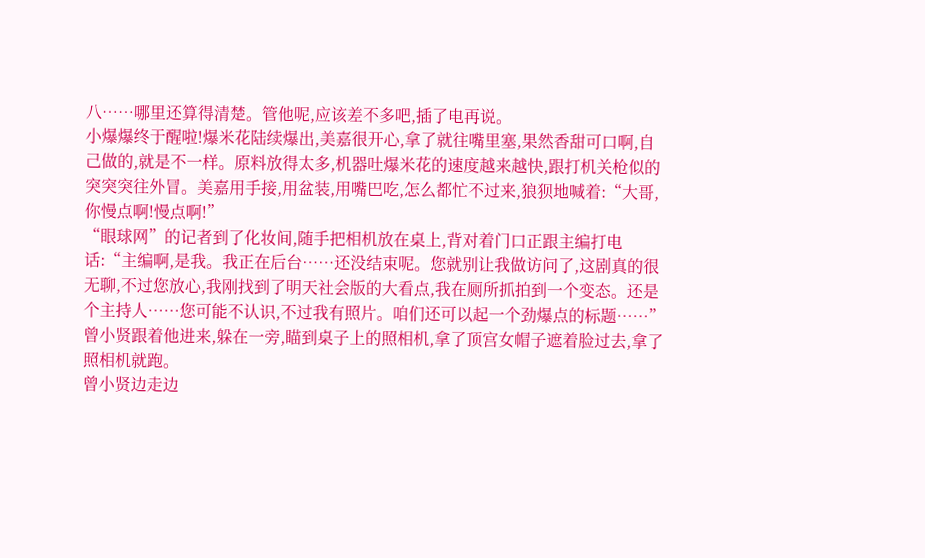八……哪里还算得清楚。管他呢,应该差不多吧,插了电再说。
小爆爆终于醒啦!爆米花陆续爆出,美嘉很开心,拿了就往嘴里塞,果然香甜可口啊,自己做的,就是不一样。原料放得太多,机器吐爆米花的速度越来越快,跟打机关枪似的突突突往外冒。美嘉用手接,用盆装,用嘴巴吃,怎么都忙不过来,狼狈地喊着:“大哥,你慢点啊!慢点啊!”
“眼球网”的记者到了化妆间,随手把相机放在桌上,背对着门口正跟主编打电话:“主编啊,是我。我正在后台……还没结束呢。您就别让我做访问了,这剧真的很无聊,不过您放心,我刚找到了明天社会版的大看点,我在厕所抓拍到一个变态。还是个主持人……您可能不认识,不过我有照片。咱们还可以起一个劲爆点的标题……”
曾小贤跟着他进来,躲在一旁,瞄到桌子上的照相机,拿了顶宫女帽子遮着脸过去,拿了照相机就跑。
曾小贤边走边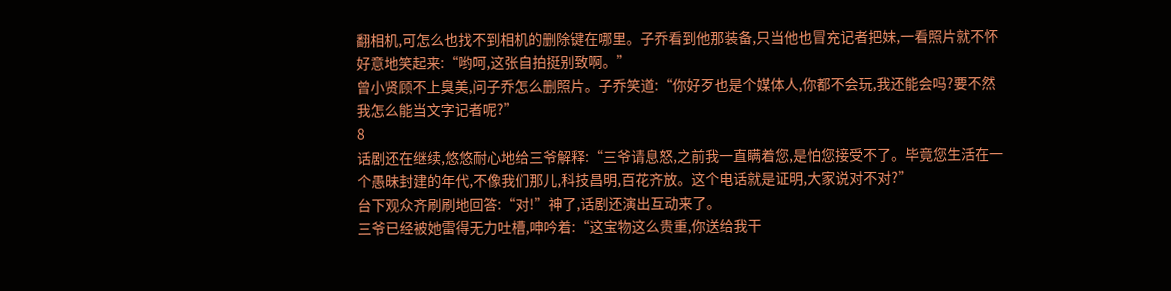翻相机,可怎么也找不到相机的删除键在哪里。子乔看到他那装备,只当他也冒充记者把妹,一看照片就不怀好意地笑起来:“哟呵,这张自拍挺别致啊。”
曾小贤顾不上臭美,问子乔怎么删照片。子乔笑道:“你好歹也是个媒体人,你都不会玩,我还能会吗?要不然我怎么能当文字记者呢?”
8
话剧还在继续,悠悠耐心地给三爷解释:“三爷请息怒,之前我一直瞒着您,是怕您接受不了。毕竟您生活在一个愚昧封建的年代,不像我们那儿,科技昌明,百花齐放。这个电话就是证明,大家说对不对?”
台下观众齐刷刷地回答:“对!”神了,话剧还演出互动来了。
三爷已经被她雷得无力吐槽,呻吟着:“这宝物这么贵重,你送给我干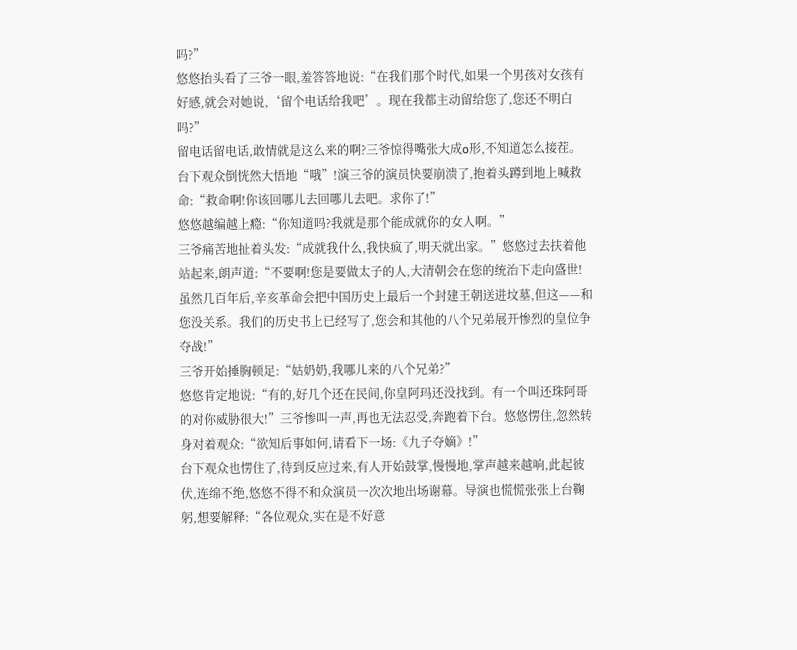吗?”
悠悠抬头看了三爷一眼,羞答答地说:“在我们那个时代,如果一个男孩对女孩有好感,就会对她说,‘留个电话给我吧’。现在我都主动留给您了,您还不明白吗?”
留电话留电话,敢情就是这么来的啊?三爷惊得嘴张大成o形,不知道怎么接茬。台下观众倒恍然大悟地“哦”!演三爷的演员快要崩溃了,抱着头蹲到地上喊救命:“救命啊!你该回哪儿去回哪儿去吧。求你了!”
悠悠越编越上瘾:“你知道吗?我就是那个能成就你的女人啊。”
三爷痛苦地扯着头发:“成就我什么,我快疯了,明天就出家。”悠悠过去扶着他站起来,朗声道:“不要啊!您是要做太子的人,大清朝会在您的统治下走向盛世!虽然几百年后,辛亥革命会把中国历史上最后一个封建王朝送进坟墓,但这——和您没关系。我们的历史书上已经写了,您会和其他的八个兄弟展开惨烈的皇位争夺战!”
三爷开始捶胸顿足:“姑奶奶,我哪儿来的八个兄弟?”
悠悠肯定地说:“有的,好几个还在民间,你皇阿玛还没找到。有一个叫还珠阿哥的对你威胁很大!”三爷惨叫一声,再也无法忍受,奔跑着下台。悠悠愣住,忽然转身对着观众:“欲知后事如何,请看下一场:《九子夺嫡》!”
台下观众也愣住了,待到反应过来,有人开始鼓掌,慢慢地,掌声越来越响,此起彼伏,连绵不绝,悠悠不得不和众演员一次次地出场谢幕。导演也慌慌张张上台鞠躬,想要解释:“各位观众,实在是不好意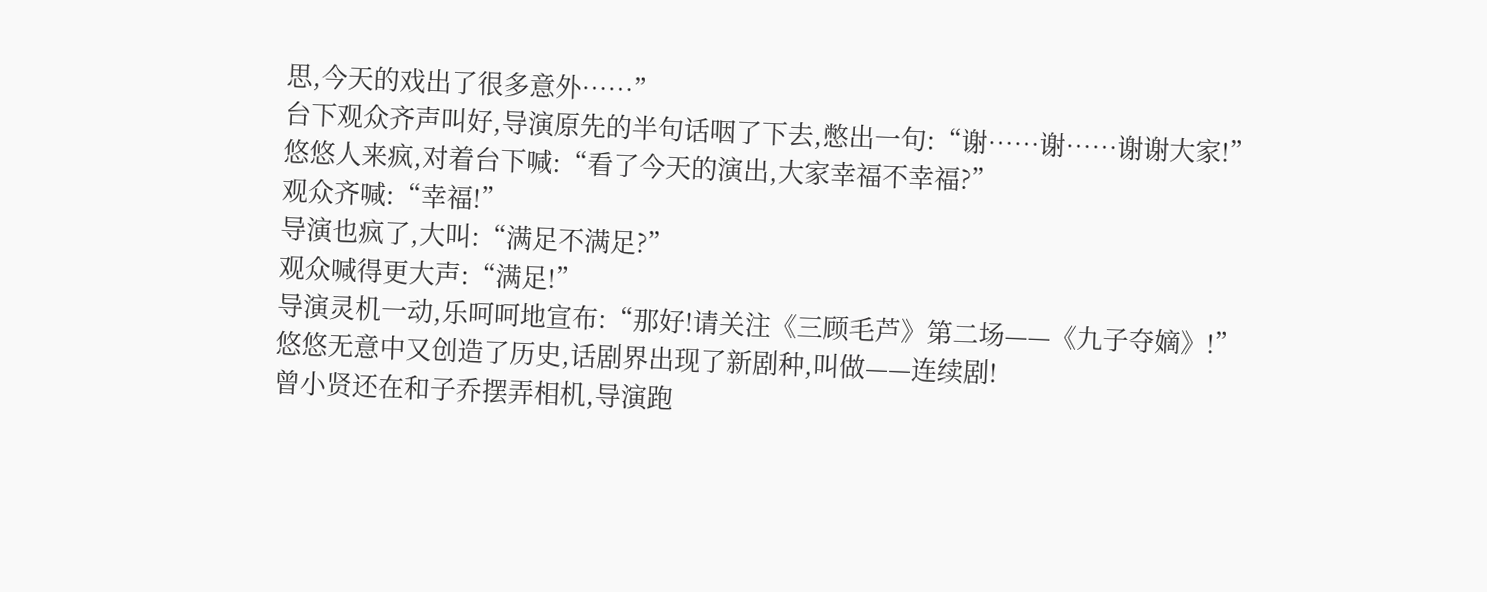思,今天的戏出了很多意外……”
台下观众齐声叫好,导演原先的半句话咽了下去,憋出一句:“谢……谢……谢谢大家!”
悠悠人来疯,对着台下喊:“看了今天的演出,大家幸福不幸福?”
观众齐喊:“幸福!”
导演也疯了,大叫:“满足不满足?”
观众喊得更大声:“满足!”
导演灵机一动,乐呵呵地宣布:“那好!请关注《三顾毛芦》第二场——《九子夺嫡》!”
悠悠无意中又创造了历史,话剧界出现了新剧种,叫做——连续剧!
曾小贤还在和子乔摆弄相机,导演跑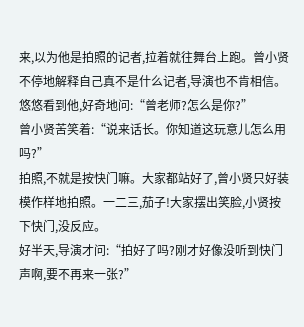来,以为他是拍照的记者,拉着就往舞台上跑。曾小贤不停地解释自己真不是什么记者,导演也不肯相信。
悠悠看到他,好奇地问:“曾老师?怎么是你?”
曾小贤苦笑着:“说来话长。你知道这玩意儿怎么用吗?”
拍照,不就是按快门嘛。大家都站好了,曾小贤只好装模作样地拍照。一二三,茄子!大家摆出笑脸,小贤按下快门,没反应。
好半天,导演才问:“拍好了吗?刚才好像没听到快门声啊,要不再来一张?”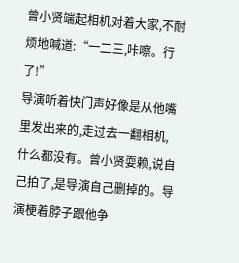曾小贤端起相机对着大家,不耐烦地喊道:“一二三,咔嚓。行了!”
导演听着快门声好像是从他嘴里发出来的,走过去一翻相机,什么都没有。曾小贤耍赖,说自己拍了,是导演自己删掉的。导演梗着脖子跟他争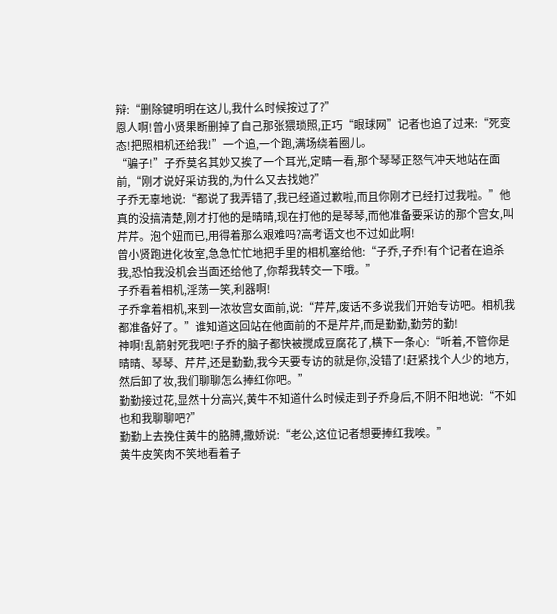辩:“删除键明明在这儿,我什么时候按过了?”
恩人啊!曾小贤果断删掉了自己那张猥琐照,正巧“眼球网”记者也追了过来:“死变态!把照相机还给我!”一个追,一个跑,满场绕着圈儿。
“骗子!”子乔莫名其妙又挨了一个耳光,定睛一看,那个琴琴正怒气冲天地站在面前,“刚才说好采访我的,为什么又去找她?”
子乔无辜地说:“都说了我弄错了,我已经道过歉啦,而且你刚才已经打过我啦。”他真的没搞清楚,刚才打他的是晴晴,现在打他的是琴琴,而他准备要采访的那个宫女,叫芹芹。泡个妞而已,用得着那么艰难吗?高考语文也不过如此啊!
曾小贤跑进化妆室,急急忙忙地把手里的相机塞给他:“子乔,子乔!有个记者在追杀我,恐怕我没机会当面还给他了,你帮我转交一下哦。”
子乔看着相机,淫荡一笑,利器啊!
子乔拿着相机,来到一浓妆宫女面前,说:“芹芹,废话不多说我们开始专访吧。相机我都准备好了。”谁知道这回站在他面前的不是芹芹,而是勤勤,勤劳的勤!
神啊!乱箭射死我吧!子乔的脑子都快被搅成豆腐花了,横下一条心:“听着,不管你是晴晴、琴琴、芹芹,还是勤勤,我今天要专访的就是你,没错了!赶紧找个人少的地方,然后卸了妆,我们聊聊怎么捧红你吧。”
勤勤接过花,显然十分高兴,黄牛不知道什么时候走到子乔身后,不阴不阳地说:“不如也和我聊聊吧?”
勤勤上去挽住黄牛的胳膊,撒娇说:“老公,这位记者想要捧红我唉。”
黄牛皮笑肉不笑地看着子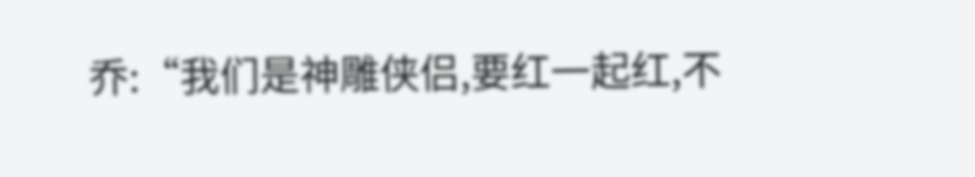乔:“我们是神雕侠侣,要红一起红,不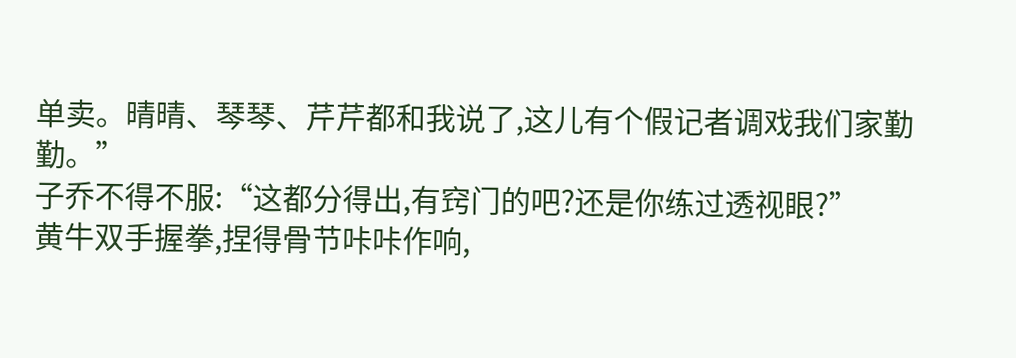单卖。晴晴、琴琴、芹芹都和我说了,这儿有个假记者调戏我们家勤勤。”
子乔不得不服:“这都分得出,有窍门的吧?还是你练过透视眼?”
黄牛双手握拳,捏得骨节咔咔作响,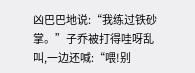凶巴巴地说:“我练过铁砂掌。”子乔被打得哇呀乱叫,一边还喊:“喂!别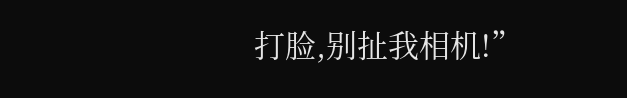打脸,别扯我相机!”